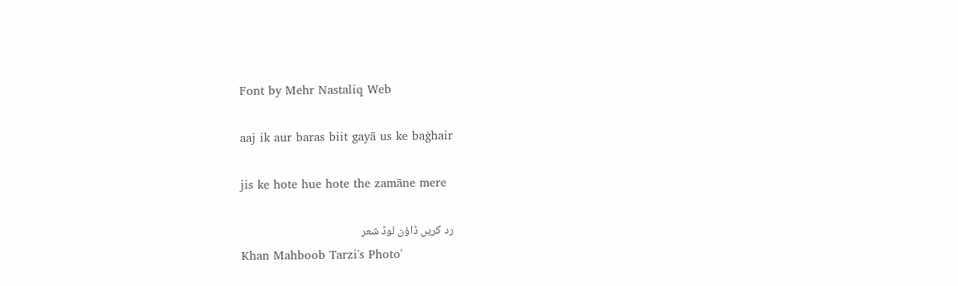Font by Mehr Nastaliq Web

aaj ik aur baras biit gayā us ke baġhair

jis ke hote hue hote the zamāne mere

رد کریں ڈاؤن لوڈ شعر
Khan Mahboob Tarzi's Photo'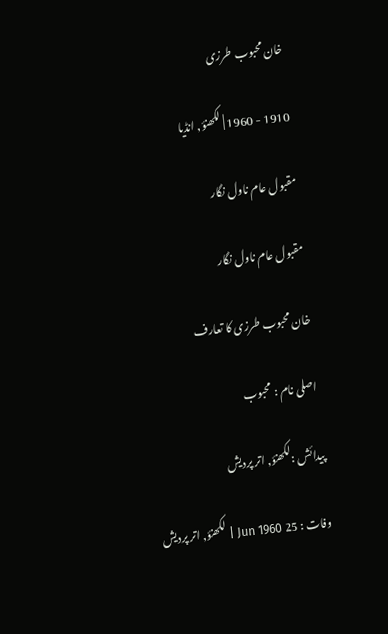خان محبوب طرزی

1910 - 1960 | لکھنؤ, انڈیا

مقبول عام ناول نگار

مقبول عام ناول نگار

خان محبوب طرزی کا تعارف

اصلی نام : محبوب

پیدائش :لکھنؤ, اتر پردیش

وفات : 25 Jun 1960 | لکھنؤ, اتر پردیش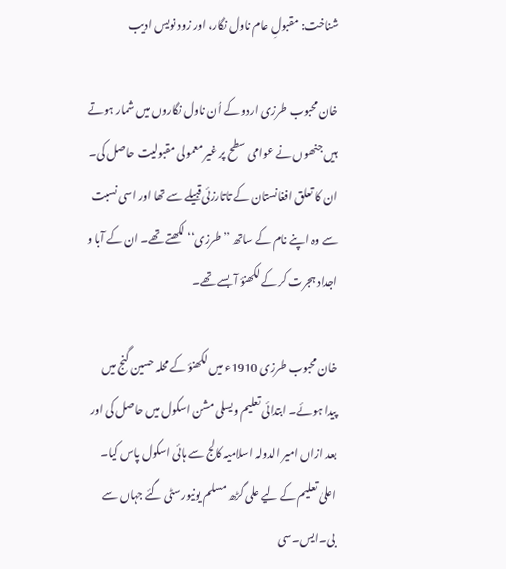شناخت: مقبولِ عام ناول نگار، اور زود نویس ادیب

خان محبوب طرزی اردو کے اُن ناول نگاروں میں شمار ہوتے ہیں جنھوں نے عوامی سطح پر غیر معمولی مقبولیت حاصل کی۔ ان کا تعلق افغانستان کے تاتارزئی قبیلے سے تھا اور اسی نسبت سے وہ اپنے نام کے ساتھ ’’طرزی‘‘ لکھتے تھے۔ ان کے آبا و اجداد ہجرت کر کے لکھنؤ آ بسے تھے۔

خان محبوب طرزی 1910ء میں لکھنؤ کے محلہ حسین گنج میں پیدا ہوئے۔ ابتدائی تعلیم ویسلی مشن اسکول میں حاصل کی اور بعد ازاں امیر الدولہ اسلامیہ کالج سے ہائی اسکول پاس کیا۔ اعلیٰ تعلیم کے لیے علی گڑھ مسلم یونیورسٹی گئے جہاں سے بی۔ایس۔سی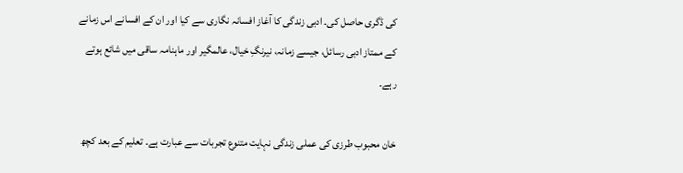کی ڈگری حاصل کی۔ ادبی زندگی کا آغاز افسانہ نگاری سے کیا اور ان کے افسانے اس زمانے کے ممتاز ادبی رسائل، جیسے زمانہ، نیرنگِ خیال، عالمگیر اور ماہنامہ ساقی میں شائع ہوتے رہے۔

خان محبوب طرزی کی عملی زندگی نہایت متنوع تجربات سے عبارت ہے۔ تعلیم کے بعد کچھ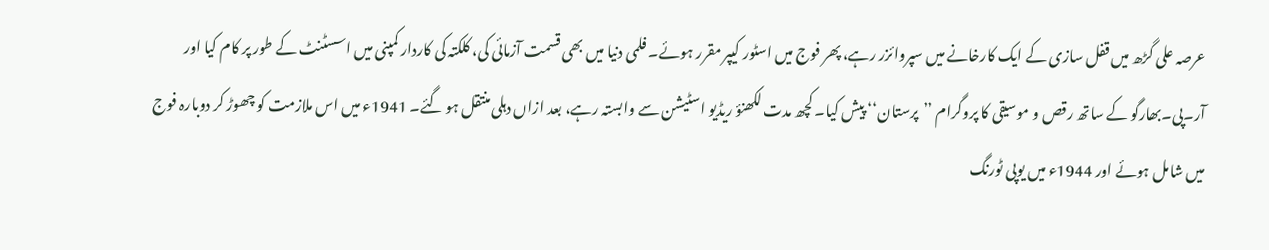عرصہ علی گڑھ میں قفل سازی کے ایک کارخانے میں سپروائزر رہے، پھر فوج میں اسٹور کیپر مقرر ہوئے۔ فلمی دنیا میں بھی قسمت آزمائی کی، کلکتہ کی کاردار کمپنی میں اسسٹنٹ کے طور پر کام کیا اور آر۔پی۔بھارگو کے ساتھ رقص و موسیقی کا پروگرام ’’پرستان‘‘ پیش کیا۔ کچھ مدت لکھنؤ ریڈیو اسٹیشن سے وابستہ رہے، بعد ازاں دہلی منتقل ہو گئے۔ 1941ء میں اس ملازمت کو چھوڑ کر دوبارہ فوج میں شامل ہوئے اور 1944ء میں یوپی ٹورنگ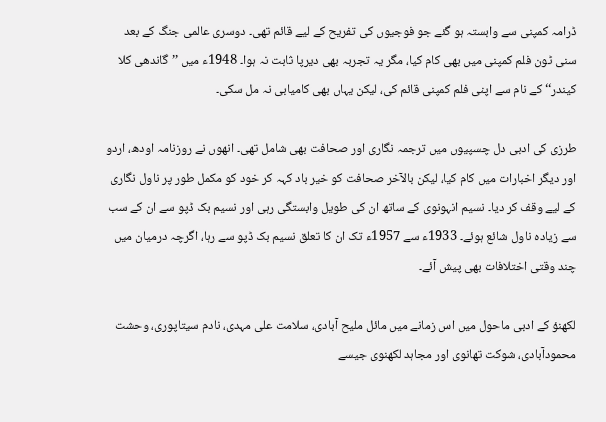ڈرامہ کمپنی سے وابستہ ہو گئے جو فوجیوں کی تفریح کے لیے قائم تھی۔ دوسری عالمی جنگ کے بعد سنی ٹون فلم کمپنی میں بھی کام کیا، مگر یہ تجربہ بھی دیرپا ثابت نہ ہوا۔ 1948ء میں ’’گاندھی کلا کیندر‘‘ کے نام سے اپنی فلم کمپنی قائم کی، لیکن یہاں بھی کامیابی نہ مل سکی۔

طرزی کی ادبی دل چسپیوں میں ترجمہ نگاری اور صحافت بھی شامل تھی۔ انھوں نے روزنامہ اودھ، اردو اور دیگر اخبارات میں کام کیا، لیکن بالآخر صحافت کو خیر باد کہہ کر خود کو مکمل طور پر ناول نگاری کے لیے وقف کر دیا۔ نسیم انہونوی کے ساتھ ان کی طویل وابستگی رہی اور نسیم بک ڈپو سے ان کے سب سے زیادہ ناول شائع ہوئے۔ 1933ء سے 1957ء تک ان کا تعلق نسیم بک ڈپو سے رہا، اگرچہ درمیان میں چند وقتی اختلافات بھی پیش آئے۔

لکھنؤ کے ادبی ماحول میں اس زمانے میں مائل ملیح آبادی، سلامت علی مہدی، نادم سیتاپوری، وحشت محمودآبادی، شوکت تھانوی اور مجاہد لکھنوی جیسے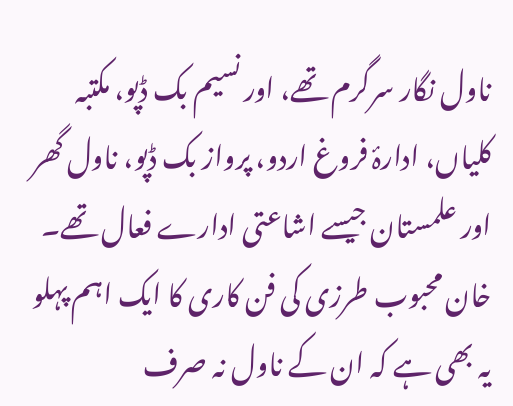ناول نگار سرگرم تھے، اور نسیم بک ڈپو، مکتبہ کلیاں، ادارۂ فروغ اردو، پرواز بک ڈپو، ناول گھر اور علمستان جیسے اشاعتی ادارے فعال تھے۔ خان محبوب طرزی کی فن کاری کا ایک اہم پہلو یہ بھی ہے کہ ان کے ناول نہ صرف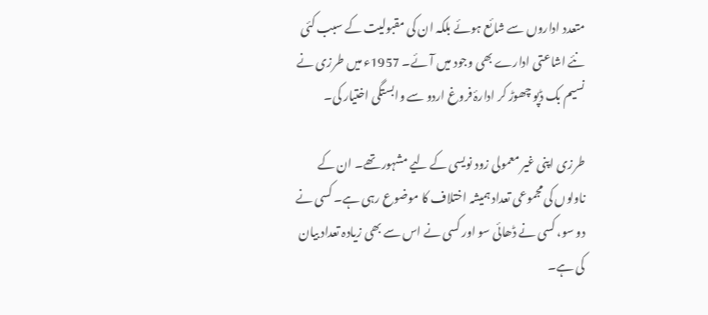متعدد اداروں سے شائع ہوئے بلکہ ان کی مقبولیت کے سبب کئی نئے اشاعتی ادارے بھی وجود میں آئے۔ 1957ء میں طرزی نے نسیم بک ڈپو چھوڑ کر ادارۂ فروغ اردو سے وابستگی اختیار کی۔

طرزی اپنی غیر معمولی زود نویسی کے لیے مشہور تھے۔ ان کے ناولوں کی مجموعی تعداد ہمیشہ اختلاف کا موضوع رہی ہے۔ کسی نے دو سو، کسی نے ڈھائی سو اور کسی نے اس سے بھی زیادہ تعداد بیان کی ہے۔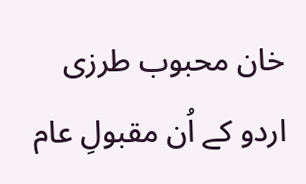خان محبوب طرزی اردو کے اُن مقبولِ عام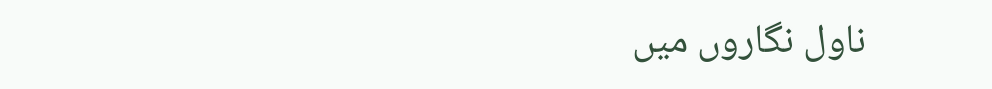ناول نگاروں میں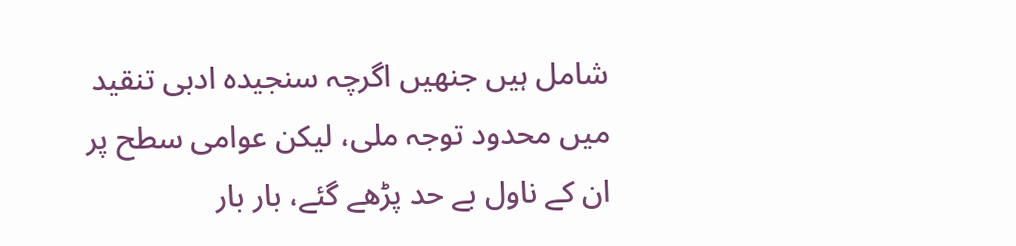شامل ہیں جنھیں اگرچہ سنجیدہ ادبی تنقید میں محدود توجہ ملی، لیکن عوامی سطح پر ان کے ناول بے حد پڑھے گئے، بار بار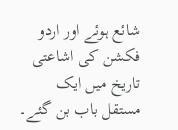شائع ہوئے اور اردو فکشن کی اشاعتی تاریخ میں ایک مستقل باب بن گئے۔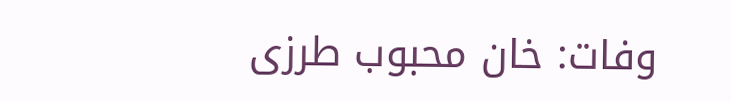وفات: خان محبوب طرزی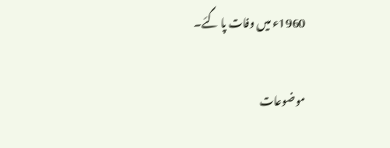1960ء میں وفات پا گئے۔

موضوعات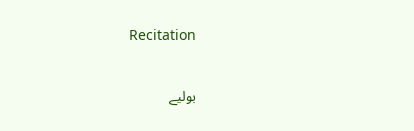Recitation

بولیے